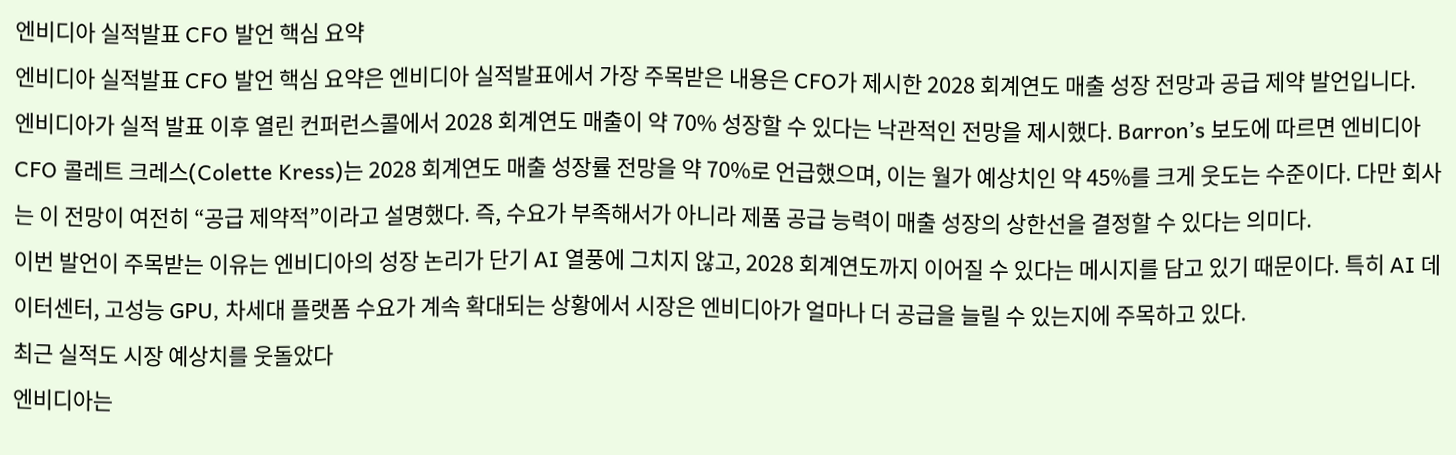엔비디아 실적발표 CFO 발언 핵심 요약
엔비디아 실적발표 CFO 발언 핵심 요약은 엔비디아 실적발표에서 가장 주목받은 내용은 CFO가 제시한 2028 회계연도 매출 성장 전망과 공급 제약 발언입니다.
엔비디아가 실적 발표 이후 열린 컨퍼런스콜에서 2028 회계연도 매출이 약 70% 성장할 수 있다는 낙관적인 전망을 제시했다. Barron’s 보도에 따르면 엔비디아 CFO 콜레트 크레스(Colette Kress)는 2028 회계연도 매출 성장률 전망을 약 70%로 언급했으며, 이는 월가 예상치인 약 45%를 크게 웃도는 수준이다. 다만 회사는 이 전망이 여전히 “공급 제약적”이라고 설명했다. 즉, 수요가 부족해서가 아니라 제품 공급 능력이 매출 성장의 상한선을 결정할 수 있다는 의미다.
이번 발언이 주목받는 이유는 엔비디아의 성장 논리가 단기 AI 열풍에 그치지 않고, 2028 회계연도까지 이어질 수 있다는 메시지를 담고 있기 때문이다. 특히 AI 데이터센터, 고성능 GPU, 차세대 플랫폼 수요가 계속 확대되는 상황에서 시장은 엔비디아가 얼마나 더 공급을 늘릴 수 있는지에 주목하고 있다.
최근 실적도 시장 예상치를 웃돌았다
엔비디아는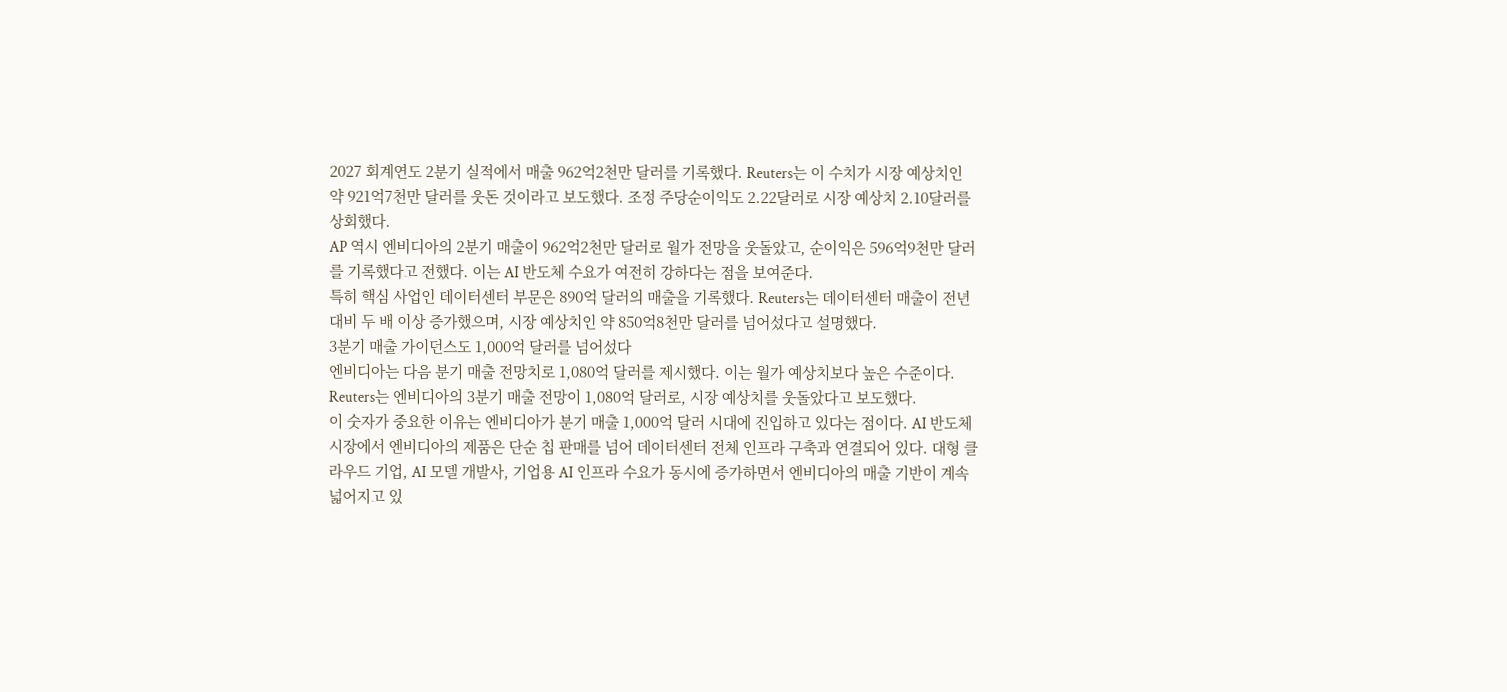2027 회계연도 2분기 실적에서 매출 962억2천만 달러를 기록했다. Reuters는 이 수치가 시장 예상치인 약 921억7천만 달러를 웃돈 것이라고 보도했다. 조정 주당순이익도 2.22달러로 시장 예상치 2.10달러를 상회했다.
AP 역시 엔비디아의 2분기 매출이 962억2천만 달러로 월가 전망을 웃돌았고, 순이익은 596억9천만 달러를 기록했다고 전했다. 이는 AI 반도체 수요가 여전히 강하다는 점을 보여준다.
특히 핵심 사업인 데이터센터 부문은 890억 달러의 매출을 기록했다. Reuters는 데이터센터 매출이 전년 대비 두 배 이상 증가했으며, 시장 예상치인 약 850억8천만 달러를 넘어섰다고 설명했다.
3분기 매출 가이던스도 1,000억 달러를 넘어섰다
엔비디아는 다음 분기 매출 전망치로 1,080억 달러를 제시했다. 이는 월가 예상치보다 높은 수준이다. Reuters는 엔비디아의 3분기 매출 전망이 1,080억 달러로, 시장 예상치를 웃돌았다고 보도했다.
이 숫자가 중요한 이유는 엔비디아가 분기 매출 1,000억 달러 시대에 진입하고 있다는 점이다. AI 반도체 시장에서 엔비디아의 제품은 단순 칩 판매를 넘어 데이터센터 전체 인프라 구축과 연결되어 있다. 대형 클라우드 기업, AI 모델 개발사, 기업용 AI 인프라 수요가 동시에 증가하면서 엔비디아의 매출 기반이 계속 넓어지고 있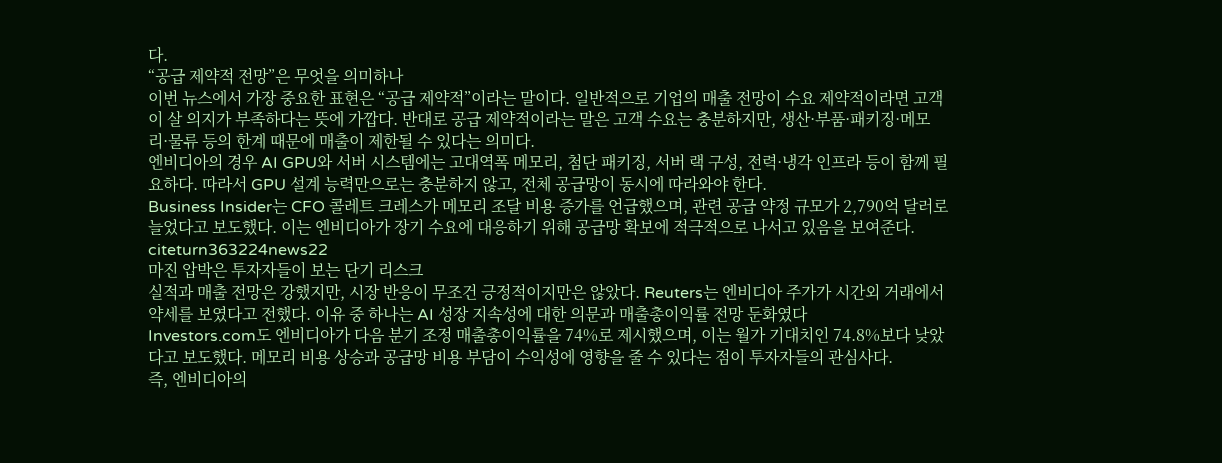다.
“공급 제약적 전망”은 무엇을 의미하나
이번 뉴스에서 가장 중요한 표현은 “공급 제약적”이라는 말이다. 일반적으로 기업의 매출 전망이 수요 제약적이라면 고객이 살 의지가 부족하다는 뜻에 가깝다. 반대로 공급 제약적이라는 말은 고객 수요는 충분하지만, 생산·부품·패키징·메모리·물류 등의 한계 때문에 매출이 제한될 수 있다는 의미다.
엔비디아의 경우 AI GPU와 서버 시스템에는 고대역폭 메모리, 첨단 패키징, 서버 랙 구성, 전력·냉각 인프라 등이 함께 필요하다. 따라서 GPU 설계 능력만으로는 충분하지 않고, 전체 공급망이 동시에 따라와야 한다.
Business Insider는 CFO 콜레트 크레스가 메모리 조달 비용 증가를 언급했으며, 관련 공급 약정 규모가 2,790억 달러로 늘었다고 보도했다. 이는 엔비디아가 장기 수요에 대응하기 위해 공급망 확보에 적극적으로 나서고 있음을 보여준다. citeturn363224news22
마진 압박은 투자자들이 보는 단기 리스크
실적과 매출 전망은 강했지만, 시장 반응이 무조건 긍정적이지만은 않았다. Reuters는 엔비디아 주가가 시간외 거래에서 약세를 보였다고 전했다. 이유 중 하나는 AI 성장 지속성에 대한 의문과 매출총이익률 전망 둔화였다
Investors.com도 엔비디아가 다음 분기 조정 매출총이익률을 74%로 제시했으며, 이는 월가 기대치인 74.8%보다 낮았다고 보도했다. 메모리 비용 상승과 공급망 비용 부담이 수익성에 영향을 줄 수 있다는 점이 투자자들의 관심사다.
즉, 엔비디아의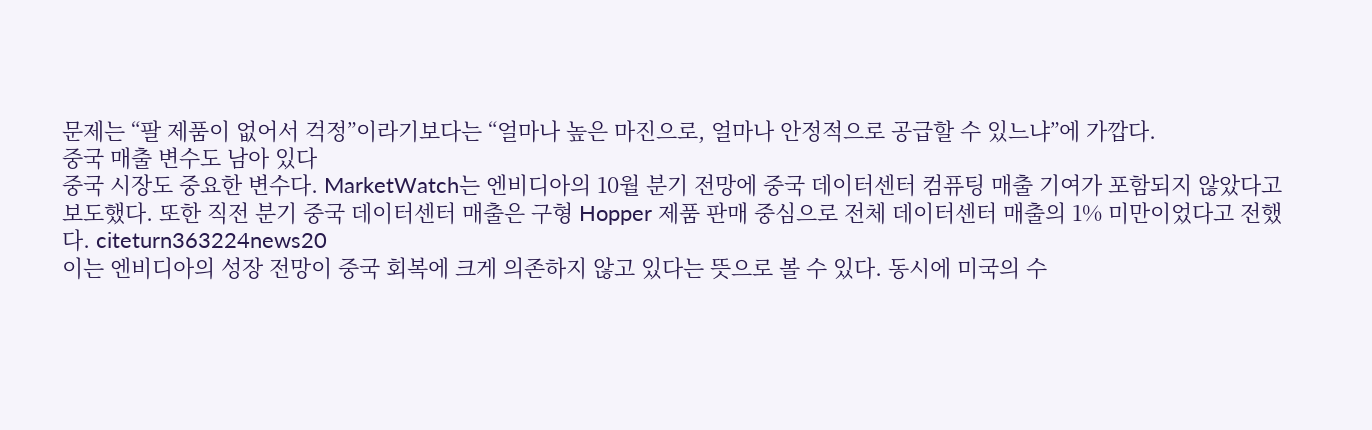문제는 “팔 제품이 없어서 걱정”이라기보다는 “얼마나 높은 마진으로, 얼마나 안정적으로 공급할 수 있느냐”에 가깝다.
중국 매출 변수도 남아 있다
중국 시장도 중요한 변수다. MarketWatch는 엔비디아의 10월 분기 전망에 중국 데이터센터 컴퓨팅 매출 기여가 포함되지 않았다고 보도했다. 또한 직전 분기 중국 데이터센터 매출은 구형 Hopper 제품 판매 중심으로 전체 데이터센터 매출의 1% 미만이었다고 전했다. citeturn363224news20
이는 엔비디아의 성장 전망이 중국 회복에 크게 의존하지 않고 있다는 뜻으로 볼 수 있다. 동시에 미국의 수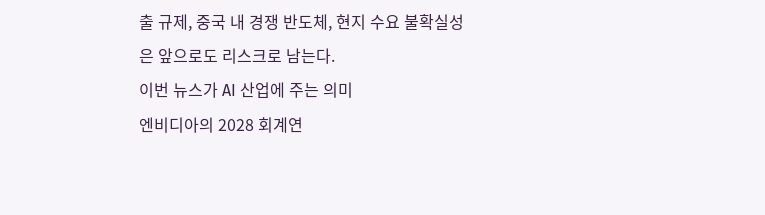출 규제, 중국 내 경쟁 반도체, 현지 수요 불확실성은 앞으로도 리스크로 남는다.
이번 뉴스가 AI 산업에 주는 의미
엔비디아의 2028 회계연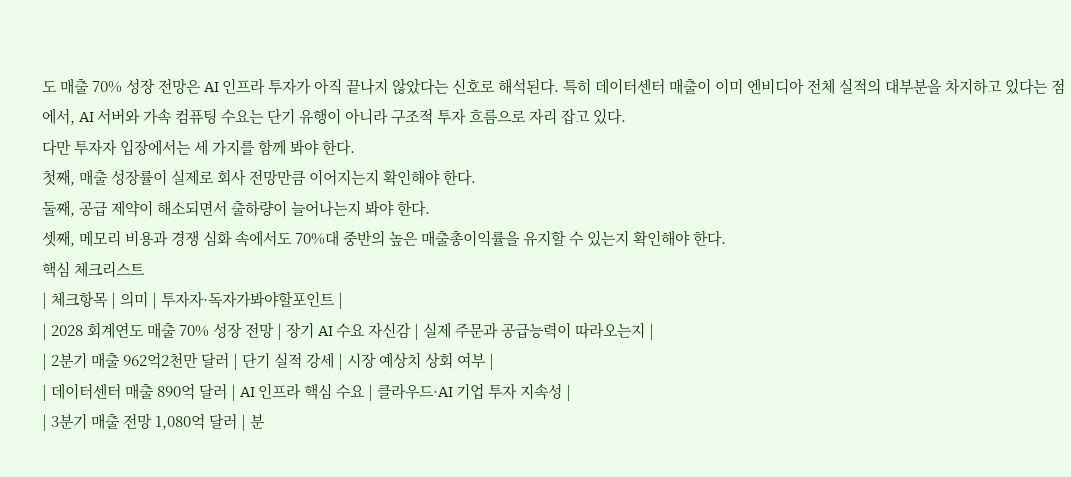도 매출 70% 성장 전망은 AI 인프라 투자가 아직 끝나지 않았다는 신호로 해석된다. 특히 데이터센터 매출이 이미 엔비디아 전체 실적의 대부분을 차지하고 있다는 점에서, AI 서버와 가속 컴퓨팅 수요는 단기 유행이 아니라 구조적 투자 흐름으로 자리 잡고 있다.
다만 투자자 입장에서는 세 가지를 함께 봐야 한다.
첫째, 매출 성장률이 실제로 회사 전망만큼 이어지는지 확인해야 한다.
둘째, 공급 제약이 해소되면서 출하량이 늘어나는지 봐야 한다.
셋째, 메모리 비용과 경쟁 심화 속에서도 70%대 중반의 높은 매출총이익률을 유지할 수 있는지 확인해야 한다.
핵심 체크리스트
| 체크항목 | 의미 | 투자자·독자가봐야할포인트 |
| 2028 회계연도 매출 70% 성장 전망 | 장기 AI 수요 자신감 | 실제 주문과 공급능력이 따라오는지 |
| 2분기 매출 962억2천만 달러 | 단기 실적 강세 | 시장 예상치 상회 여부 |
| 데이터센터 매출 890억 달러 | AI 인프라 핵심 수요 | 클라우드·AI 기업 투자 지속성 |
| 3분기 매출 전망 1,080억 달러 | 분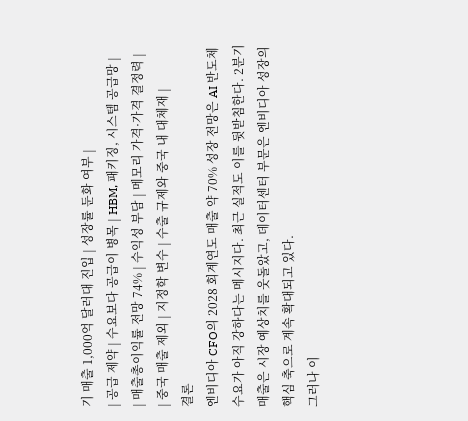기 매출 1,000억 달러대 진입 | 성장률 둔화 여부 |
| 공급 제약 | 수요보다 공급이 병목 | HBM, 패키징, 시스템 공급망 |
| 매출총이익률 전망 74% | 수익성 부담 | 메모리 가격·가격 결정력 |
| 중국 매출 제외 | 지정학 변수 | 수출 규제와 중국 내 대체재 |
결론
엔비디아 CFO의 2028 회계연도 매출 약 70% 성장 전망은 AI 반도체 수요가 아직 강하다는 메시지다. 최근 실적도 이를 뒷받침한다. 2분기 매출은 시장 예상치를 웃돌았고, 데이터센터 부문은 엔비디아 성장의 핵심 축으로 계속 확대되고 있다.
그러나 이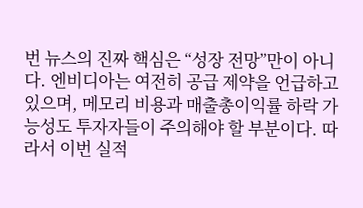번 뉴스의 진짜 핵심은 “성장 전망”만이 아니다. 엔비디아는 여전히 공급 제약을 언급하고 있으며, 메모리 비용과 매출총이익률 하락 가능성도 투자자들이 주의해야 할 부분이다. 따라서 이번 실적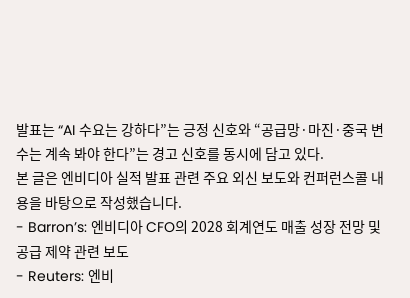발표는 “AI 수요는 강하다”는 긍정 신호와 “공급망·마진·중국 변수는 계속 봐야 한다”는 경고 신호를 동시에 담고 있다.
본 글은 엔비디아 실적 발표 관련 주요 외신 보도와 컨퍼런스콜 내용을 바탕으로 작성했습니다.
- Barron’s: 엔비디아 CFO의 2028 회계연도 매출 성장 전망 및 공급 제약 관련 보도
- Reuters: 엔비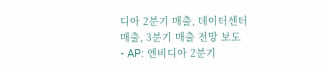디아 2분기 매출, 데이터센터 매출, 3분기 매출 전망 보도
- AP: 엔비디아 2분기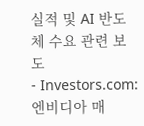실적 및 AI 반도체 수요 관련 보도
- Investors.com: 엔비디아 매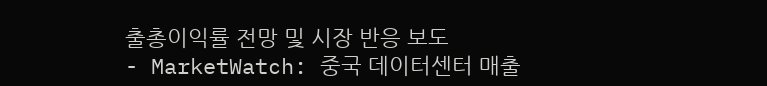출총이익률 전망 및 시장 반응 보도
- MarketWatch: 중국 데이터센터 매출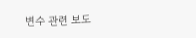변수 관련 보도